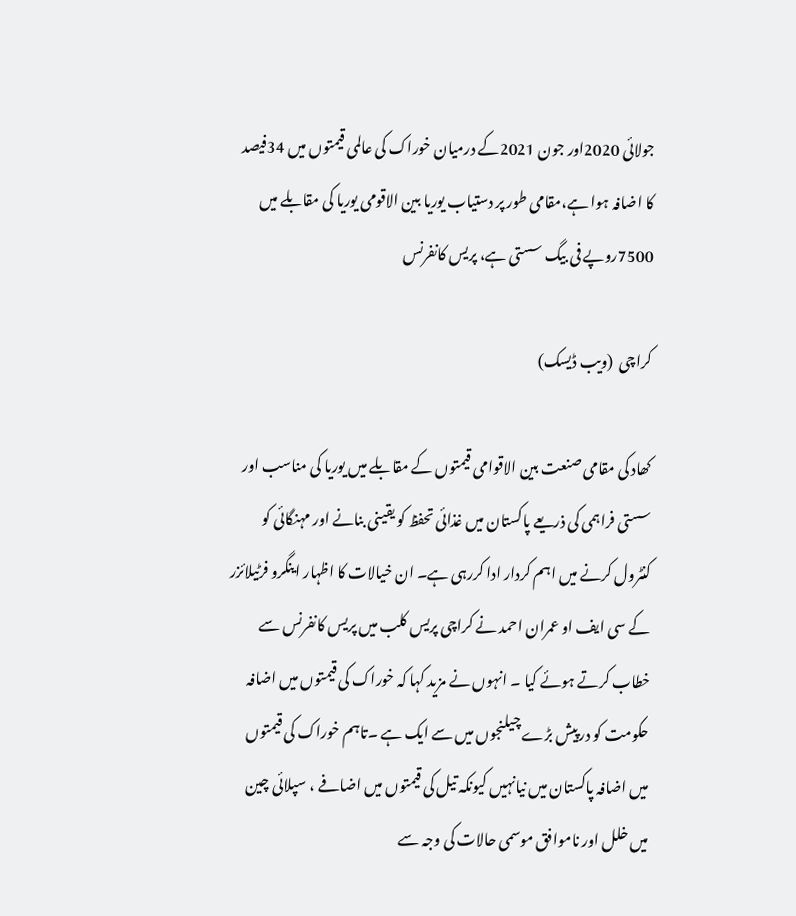جولائی 2020اور جون 2021کے درمیان خوراک کی عالمی قیمتوں میں 34فیصد کا اضافہ ہوا ہے،مقامی طور پر دستیاب یوریا بین الاقومی یوریا کی مقابلے میں 7500روپے فی بیگ سستی ہے، پریس کانفرنس

کراچی  (ویب ڈیسک)

کھاد کی مقامی صنعت بین الاقوامی قیمتوں کے مقابلے میں یوریا کی مناسب اور سستی فراہمی کی ذریعے پاکستان میں غذائی تحفظ کو یقینی بنانے اور مہنگائی کو کنٹرول کرنے میں اہم کردار ادا کررہی ہے۔ ان خیالات کا اظہار اینگرو فرٹیلائزر کے سی ایف او عمران احمد نے کراچی پریس کلب میں پریس کانفرنس سے خطاب کرتے ہوئے کیا ۔ انہوں نے مزید کہا کہ خوراک کی قیمتوں میں اضافہ  حکومت کو درپیش بڑے چیلنجوں میں سے ایک ہے ۔تاہم خوراک کی قیمتوں میں اضافہ پاکستان میں نیانہیں کیونکہ تیل کی قیمتوں میں اضافے ، سپلائی چین میں خلل اور ناموافق موسمی حالات کی وجہ سے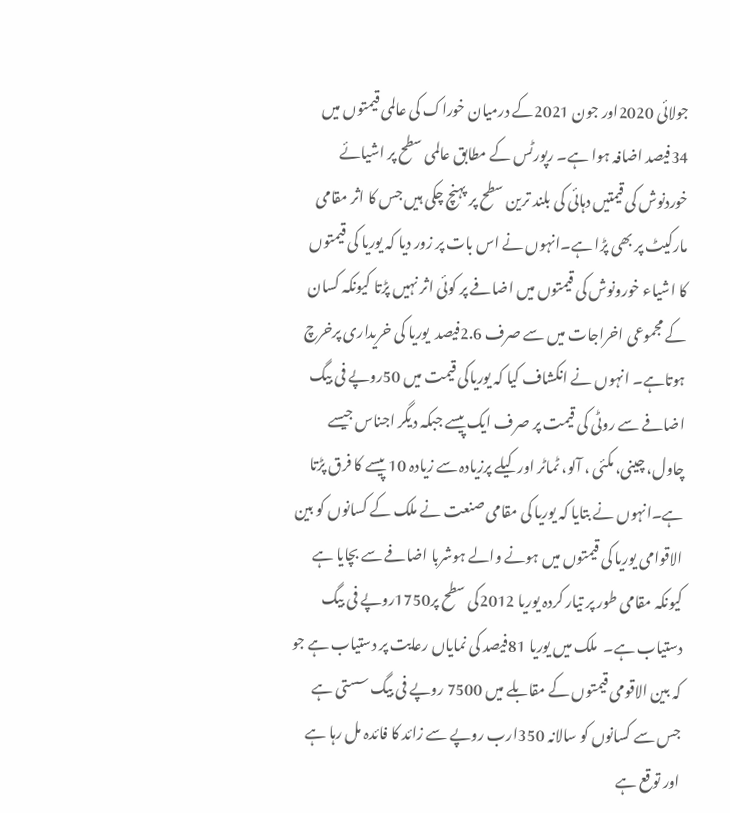جولائی 2020اور جون 2021کے درمیان خوراک کی عالمی قیمتوں میں 34فیصد اضافہ ہوا ہے۔ رپورٹس کے مطابق عالمی سطح پر اشیائے خوردنوش کی قیمتیں دہائی کی بلند ترین سطح پر پہنچ چکی ہیں جس کا اثر مقامی مارکیٹ پر بھی پڑا ہے۔انہوں نے اس بات پر زور دیا کہ یوریا کی قیمتوں کا اشیاء خورونوش کی قیمتوں میں اضافے پر کوئی اثر نہیں پڑتا کیونکہ کسان کے مجموعی اخراجات میں سے صرف 2.6فیصد  یوریا کی خریداری پرخرچ ہوتاہے۔ انہوں نے انکشاف کیا کہ یوریاکی قیمت میں 50روپے فی بیگ اضافے سے روٹی کی قیمت پر صرف ایک پیسے جبکہ دیگر اجناس جیسے چاول، چینی، مکئی ، آلو، ٹماٹر اور کیلے پرزیادہ سے زیادہ 10 پیسے کا فرق پڑتا ہے۔انہوں نے بتایا کہ یوریا کی مقامی صنعت نے ملک کے کسانوں کو بین الاقوامی یوریا کی قیمتوں میں ہونے والے ہوشربا اضافے سے بچایا ہے کیونکہ مقامی طور پر تیار کردہ یوریا 2012کی سطح پر1750روپے فی بیگ دستیاب ہے۔  ملک میں یوریا 81فیصد کی نمایاں رعایت پر دستیاب ہے جو کہ بین الاقومی قیمتوں کے مقابلے میں 7500 روپے فی بیگ سستی ہے جس سے کسانوں کو سالانہ 350ارب روپے سے زائد کا فائدہ مل رہا ہے اور توقع ہے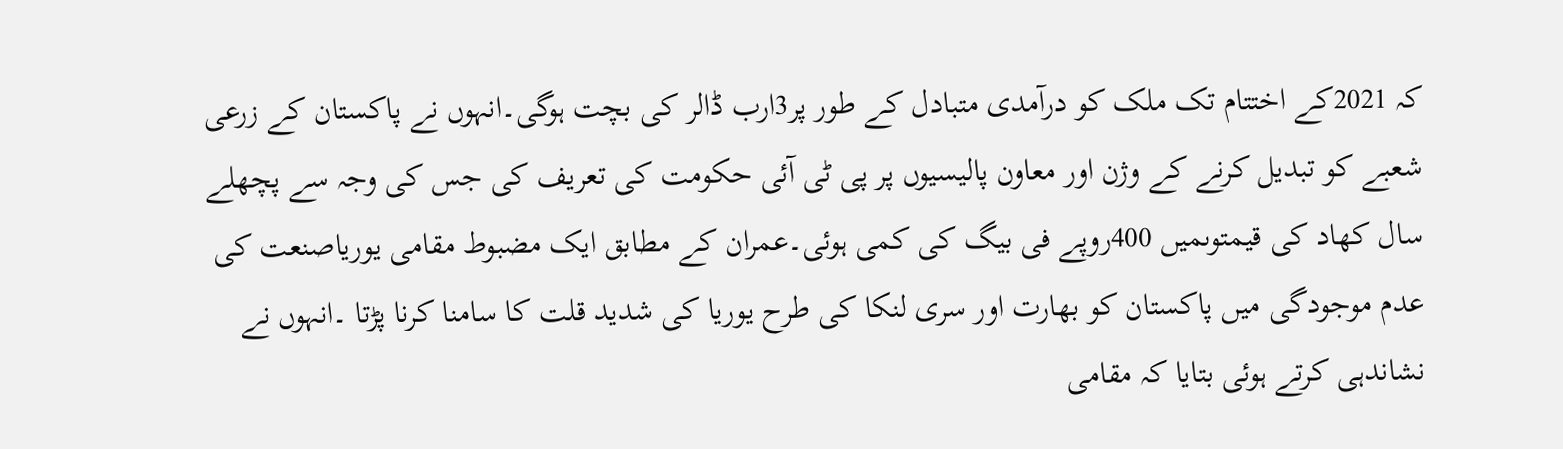کہ 2021کے اختتام تک ملک کو درآمدی متبادل کے طور پر3ارب ڈالر کی بچت ہوگی۔انہوں نے پاکستان کے زرعی شعبے کو تبدیل کرنے کے وژن اور معاون پالیسیوں پر پی ٹی آئی حکومت کی تعریف کی جس کی وجہ سے پچھلے سال کھاد کی قیمتوںمیں 400روپے فی بیگ کی کمی ہوئی۔عمران کے مطابق ایک مضبوط مقامی یوریاصنعت کی عدم موجودگی میں پاکستان کو بھارت اور سری لنکا کی طرح یوریا کی شدید قلت کا سامنا کرنا پڑتا ۔انہوں نے نشاندہی کرتے ہوئی بتایا کہ مقامی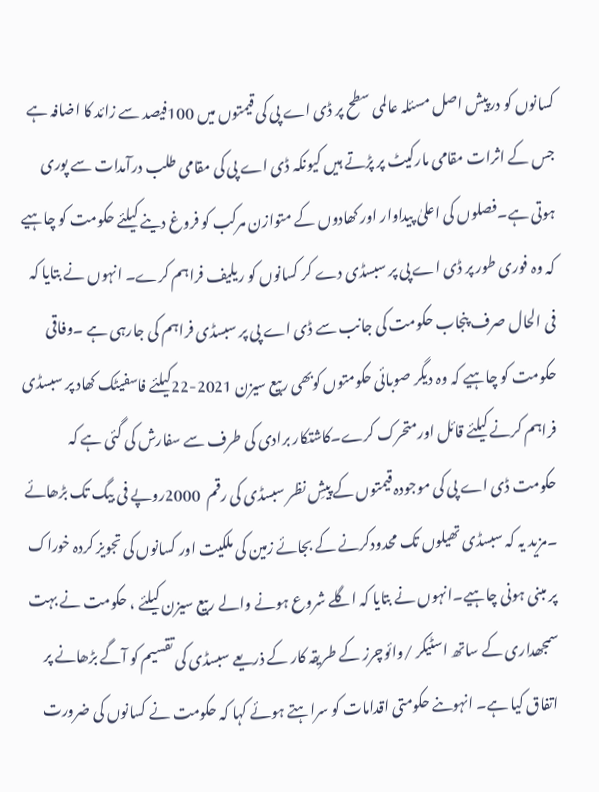کسانوں کو درپیش اصل مسئلہ عالمی سطح پر ڈی اے پی کی قیمتوں میں 100فیصد سے زائد کا اضافہ ہے جس کے اثرات مقامی مارکیٹ پر پڑتے ہیں کیونکہ ڈی اے پی کی مقامی طلب درآمدات سے پوری ہوتی ہے۔فصلوں کی اعلیٰ پیداوار اور کھادوں کے متوازن مرکب کو فروغ دینے کیلئے حکومت کو چاہیے کہ وہ فوری طور پر ڈی اے پی پر سبسڈی دے کر کسانوں کو ریلیف فراہم کرے۔ انہوں نے بتایا کہ فی الحال صرف پنجاب حکومت کی جانب سے ڈی اے پی پر سبسڈی فراہم کی جارہی ہے ۔وفاقی حکومت کو چاہیے کہ وہ دیگر صوبائی حکومتوں کوبھی ربیع سیزن 2021-22کیلئے فاسفیٹک کھاد پر سبسڈی فراہم کرنے کیلئے قائل اورمتحرک کرے۔کاشتکار برادی کی طرف سے سفارش کی گئی ہے کہ حکومت ڈی اے پی کی موجودہ قیمتوں کے پیشِ نظر سبسڈی کی رقم  2000روپے فی بیگ تک بڑھائے ۔مزید یہ کہ سبسڈی تھیلوں تک محدودکرنے کے بجائے زمین کی ملکیت اور کسانوں کی تجویز کردہ خوراک پر مبنی ہونی چاہیے۔انہوں نے بتایا کہ اگلے شروع ہونے والے ربیع سیزن کیلئے ، حکومت نے بہت سمجھداری کے ساتھ اسٹیکر /وائوچرز کے طریقہ کار کے ذریعے سبسڈی کی تقسیم کو آگے بڑھانے پر اتفاق کیا ہے۔ انہوںنے حکومتی اقدامات کو سراہتے ہوئے کہا کہ حکومت نے کسانوں کی ضرورت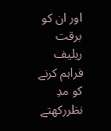اور ان کو برقت ریلیف فراہم کرنے کو مدِ نظررکھتے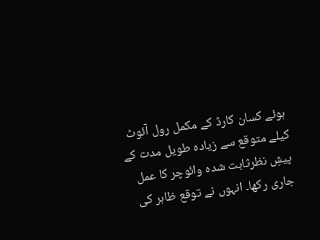ہوئے کسان کارڈ کے مکمل رول آئوٹ کیلے متوقع سے زیادہ طویل مدت کے پیشِ نظرثابت شدہ وائوچر کا عمل جاری رکھا۔ انہوں نے توقع ظاہر کی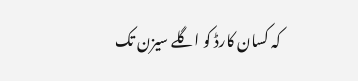کہ کسان کارڈ کو اگلے سیزن تک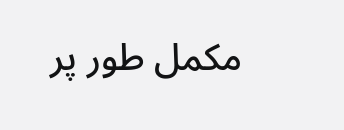مکمل طور پر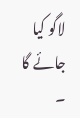لاگو کیا جائے گا ۔